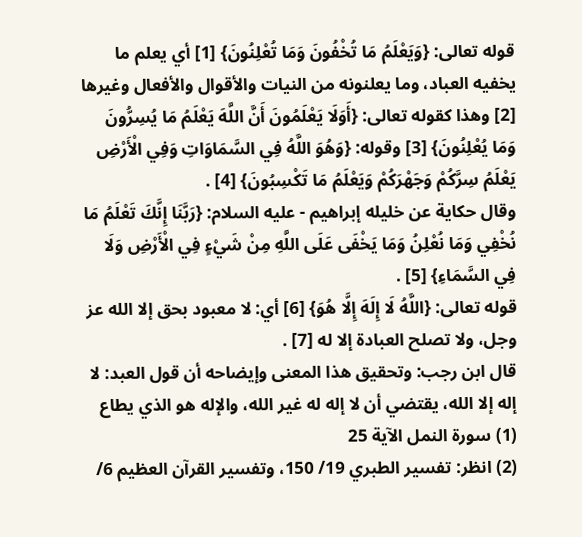قوله تعالى: {وَيَعْلَمُ مَا تُخْفُونَ وَمَا تُعْلِنُونَ} [1] أي يعلم ما يخفيه العباد، وما يعلنونه من النيات والأقوال والأفعال وغيرها [2] وهذا كقوله تعالى: {أَوَلَا يَعْلَمُونَ أَنَّ اللَّهَ يَعْلَمُ مَا يُسِرُّونَ وَمَا يُعْلِنُونَ} [3] وقوله: {وَهُوَ اللَّهُ فِي السَّمَاوَاتِ وَفِي الْأَرْضِ يَعْلَمُ سِرَّكُمْ وَجَهْرَكُمْ وَيَعْلَمُ مَا تَكْسِبُونَ} [4] .
وقال حكاية عن خليله إبراهيم - عليه السلام: {رَبَّنَا إِنَّكَ تَعْلَمُ مَا نُخْفِي وَمَا نُعْلِنُ وَمَا يَخْفَى عَلَى اللَّهِ مِنْ شَيْءٍ فِي الْأَرْضِ وَلَا فِي السَّمَاءِ} [5] .
قوله تعالى: {اللَّهُ لَا إِلَهَ إِلَّا هُوَ} [6] أي: لا معبود بحق إلا الله عز وجل، ولا تصلح العبادة إلا له [7] .
قال ابن رجب: وتحقيق هذا المعنى وإيضاحه أن قول العبد: لا إله إلا الله، يقتضي أن لا إله له غير الله، والإله هو الذي يطاع
(1) سورة النمل الآية 25
(2) انظر: تفسير الطبري 19/ 150، وتفسير القرآن العظيم 6/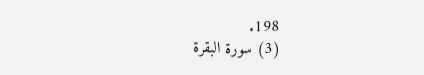198.
(3) سورة البقرة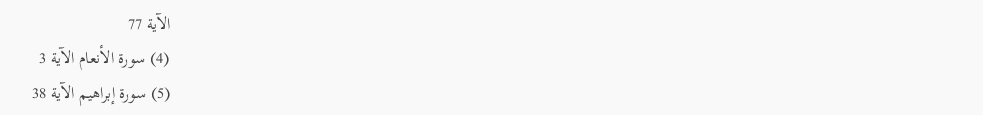الآية 77
(4) سورة الأنعام الآية 3
(5) سورة إبراهيم الآية 38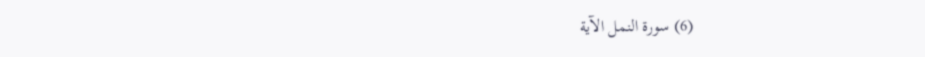(6) سورة النمل الآية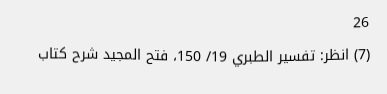26
(7) انظر: تفسير الطبري 19/ 150، فتح المجيد شرح كتاب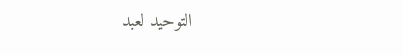التوحيد لعبد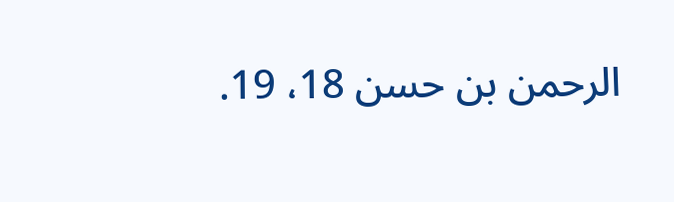الرحمن بن حسن 18، 19.